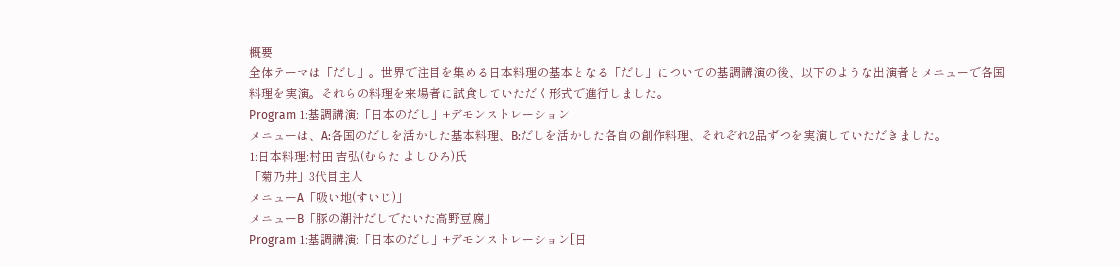概要
全体テーマは「だし」。世界で注目を集める日本料理の基本となる「だし」についての基調講演の後、以下のような出演者とメニューで各国料理を実演。それらの料理を来場者に試食していただく形式で進行しました。
Program 1:基調講演:「日本のだし」+デモンストレーション
メニューは、A:各国のだしを活かした基本料理、B:だしを活かした各自の創作料理、それぞれ2品ずつを実演していただきました。
1:日本料理:村田 吉弘(むらた よしひろ)氏
「菊乃井」3代目主人
メニューA「吸い地(すいじ)」
メニューB「豚の潮汁だしでたいた高野豆腐」
Program 1:基調講演:「日本のだし」+デモンストレーション[日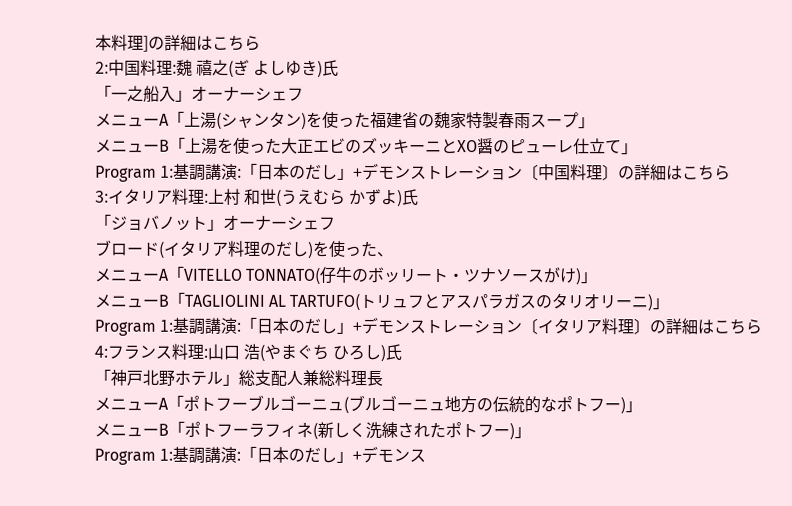本料理]の詳細はこちら
2:中国料理:魏 禧之(ぎ よしゆき)氏
「一之船入」オーナーシェフ
メニューA「上湯(シャンタン)を使った福建省の魏家特製春雨スープ」
メニューB「上湯を使った大正エビのズッキーニとXO醤のピューレ仕立て」
Program 1:基調講演:「日本のだし」+デモンストレーション〔中国料理〕の詳細はこちら
3:イタリア料理:上村 和世(うえむら かずよ)氏
「ジョバノット」オーナーシェフ
ブロード(イタリア料理のだし)を使った、
メニューA「VITELLO TONNATO(仔牛のボッリート・ツナソースがけ)」
メニューB「TAGLIOLINI AL TARTUFO(トリュフとアスパラガスのタリオリーニ)」
Program 1:基調講演:「日本のだし」+デモンストレーション〔イタリア料理〕の詳細はこちら
4:フランス料理:山口 浩(やまぐち ひろし)氏
「神戸北野ホテル」総支配人兼総料理長
メニューA「ポトフーブルゴーニュ(ブルゴーニュ地方の伝統的なポトフー)」
メニューB「ポトフーラフィネ(新しく洗練されたポトフー)」
Program 1:基調講演:「日本のだし」+デモンス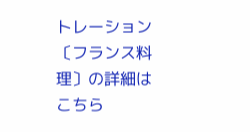トレーション〔フランス料理〕の詳細はこちら